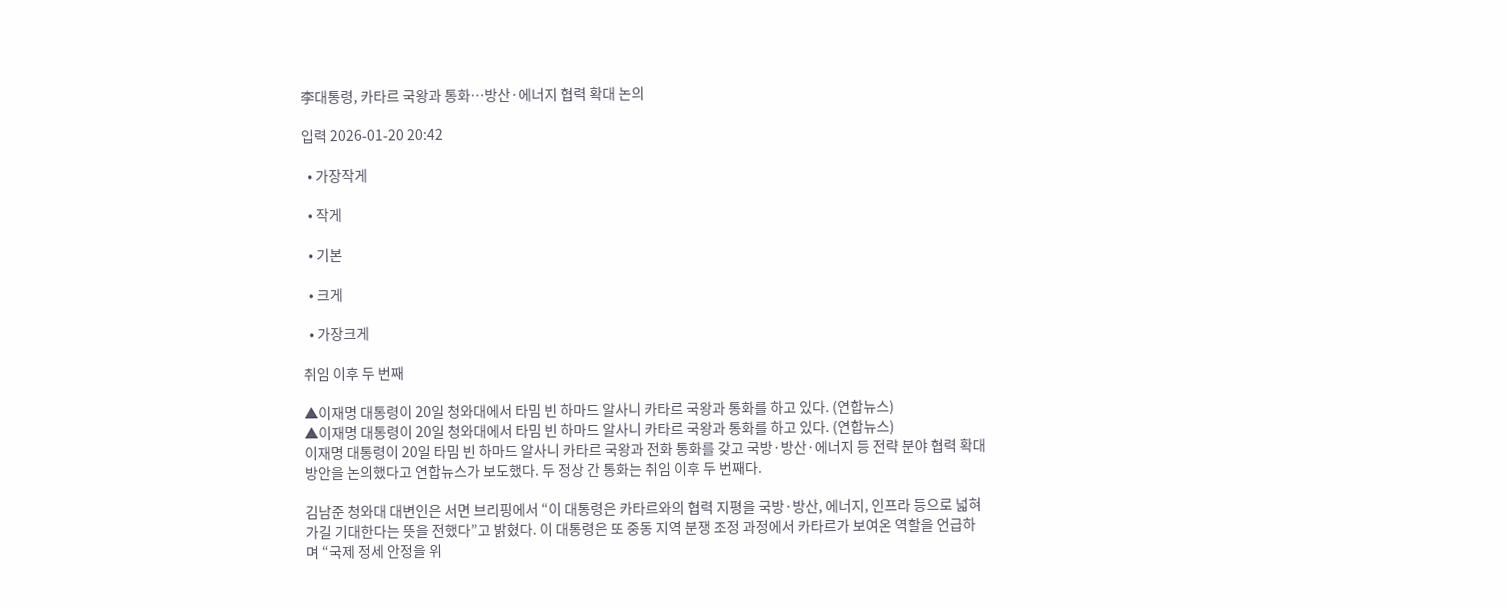李대통령, 카타르 국왕과 통화…방산·에너지 협력 확대 논의

입력 2026-01-20 20:42

  • 가장작게

  • 작게

  • 기본

  • 크게

  • 가장크게

취임 이후 두 번째

▲이재명 대통령이 20일 청와대에서 타밈 빈 하마드 알사니 카타르 국왕과 통화를 하고 있다. (연합뉴스)
▲이재명 대통령이 20일 청와대에서 타밈 빈 하마드 알사니 카타르 국왕과 통화를 하고 있다. (연합뉴스)
이재명 대통령이 20일 타밈 빈 하마드 알사니 카타르 국왕과 전화 통화를 갖고 국방·방산·에너지 등 전략 분야 협력 확대 방안을 논의했다고 연합뉴스가 보도했다. 두 정상 간 통화는 취임 이후 두 번째다.

김남준 청와대 대변인은 서면 브리핑에서 “이 대통령은 카타르와의 협력 지평을 국방·방산, 에너지, 인프라 등으로 넓혀가길 기대한다는 뜻을 전했다”고 밝혔다. 이 대통령은 또 중동 지역 분쟁 조정 과정에서 카타르가 보여온 역할을 언급하며 “국제 정세 안정을 위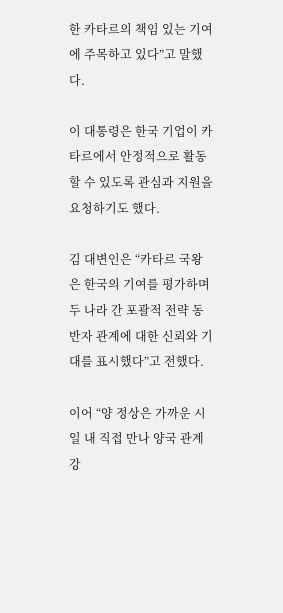한 카타르의 책임 있는 기여에 주목하고 있다”고 말했다.

이 대통령은 한국 기업이 카타르에서 안정적으로 활동할 수 있도록 관심과 지원을 요청하기도 했다.

김 대변인은 “카타르 국왕은 한국의 기여를 평가하며 두 나라 간 포괄적 전략 동반자 관계에 대한 신뢰와 기대를 표시했다”고 전했다.

이어 “양 정상은 가까운 시일 내 직접 만나 양국 관계 강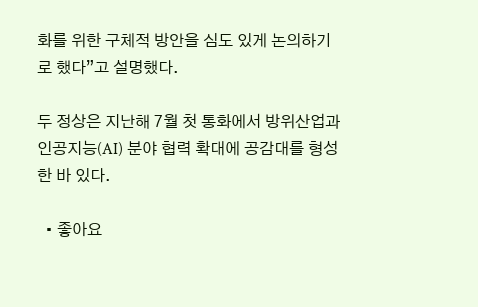화를 위한 구체적 방안을 심도 있게 논의하기로 했다”고 설명했다.

두 정상은 지난해 7월 첫 통화에서 방위산업과 인공지능(AI) 분야 협력 확대에 공감대를 형성한 바 있다.

  • 좋아요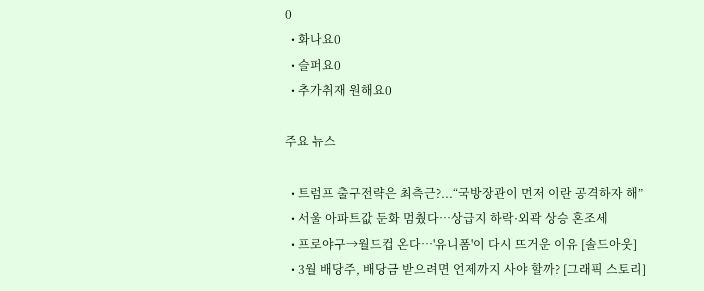0
  • 화나요0
  • 슬퍼요0
  • 추가취재 원해요0

주요 뉴스

  • 트럼프 출구전략은 최측근?...“국방장관이 먼저 이란 공격하자 해”
  • 서울 아파트값 둔화 멈췄다⋯상급지 하락·외곽 상승 혼조세
  • 프로야구→월드컵 온다⋯'유니폼'이 다시 뜨거운 이유 [솔드아웃]
  • 3월 배당주, 배당금 받으려면 언제까지 사야 할까? [그래픽 스토리]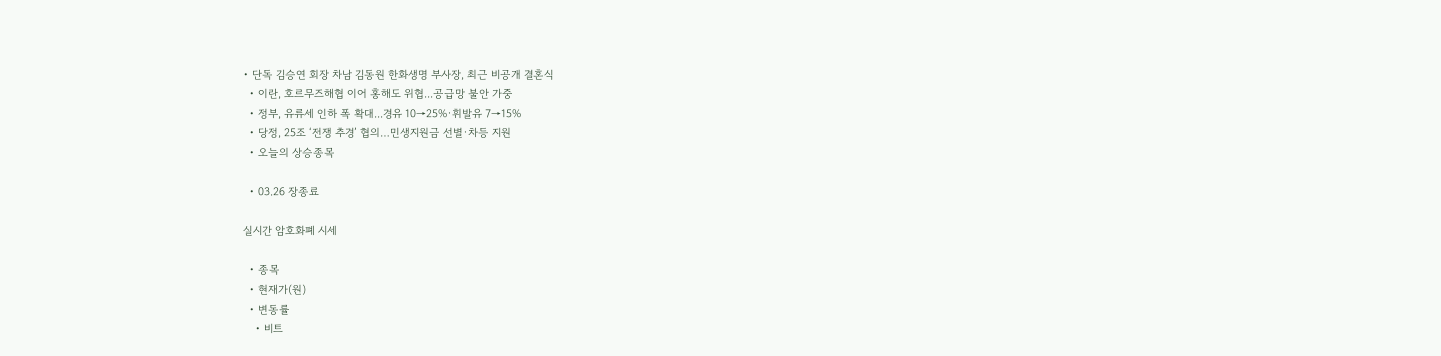• 단독 김승연 회장 차남 김동원 한화생명 부사장, 최근 비공개 결혼식
  • 이란, 호르무즈해협 이어 홍해도 위협...공급망 불안 가중
  • 정부, 유류세 인하 폭 확대...경유 10→25%·휘발유 7→15%
  • 당정, 25조 ‘전쟁 추경’ 협의…민생지원금 선별·차등 지원
  • 오늘의 상승종목

  • 03.26 장종료

실시간 암호화폐 시세

  • 종목
  • 현재가(원)
  • 변동률
    • 비트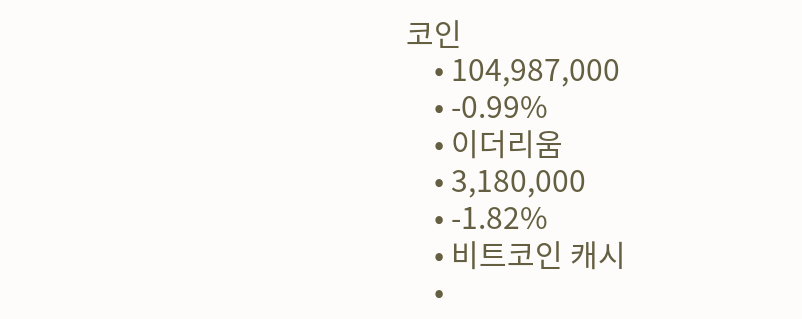코인
    • 104,987,000
    • -0.99%
    • 이더리움
    • 3,180,000
    • -1.82%
    • 비트코인 캐시
    •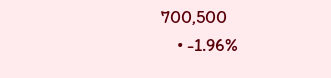700,500
    • -1.96%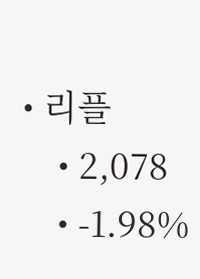• 리플
    • 2,078
    • -1.98%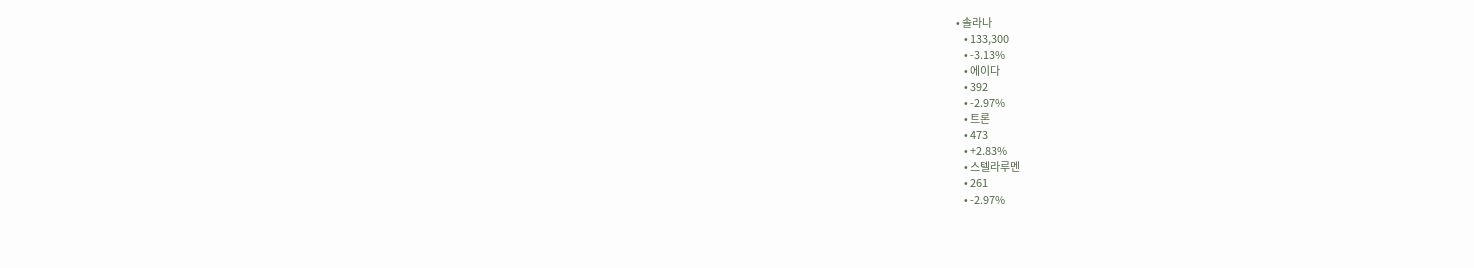• 솔라나
    • 133,300
    • -3.13%
    • 에이다
    • 392
    • -2.97%
    • 트론
    • 473
    • +2.83%
    • 스텔라루멘
    • 261
    • -2.97%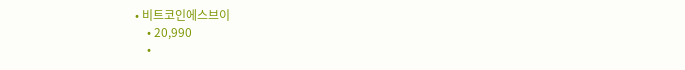• 비트코인에스브이
    • 20,990
    •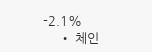-2.1%
    • 체인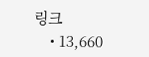링크
    • 13,660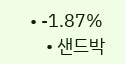• -1.87%
    • 샌드박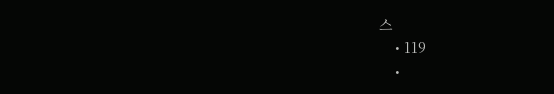스
    • 119
    •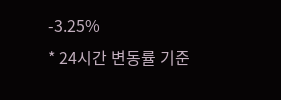-3.25%
* 24시간 변동률 기준